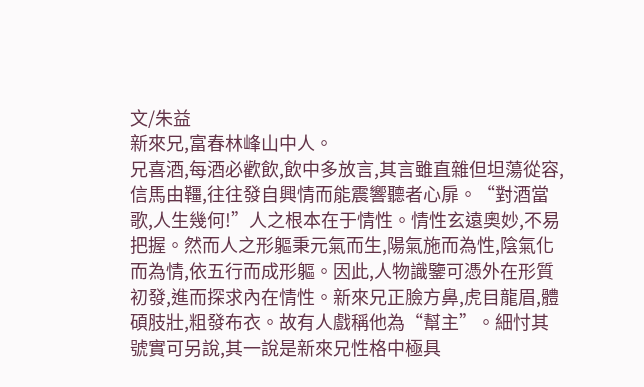文/朱益
新來兄,富春林峰山中人。
兄喜酒,每酒必歡飲,飲中多放言,其言雖直雜但坦蕩從容,信馬由韁,往往發自興情而能震響聽者心扉。“對酒當歌,人生幾何!”人之根本在于情性。情性玄遠奧妙,不易把握。然而人之形軀秉元氣而生,陽氣施而為性,陰氣化而為情,依五行而成形軀。因此,人物識鑒可憑外在形質初發,進而探求內在情性。新來兄正臉方鼻,虎目龍眉,體碩肢壯,粗發布衣。故有人戲稱他為“幫主”。細忖其號實可另說,其一說是新來兄性格中極具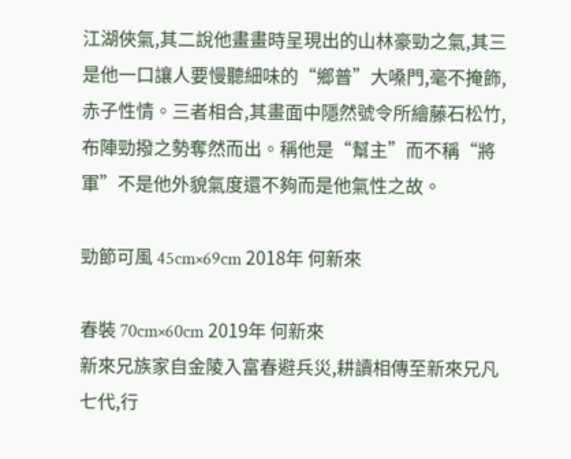江湖俠氣,其二說他畫畫時呈現出的山林豪勁之氣,其三是他一口讓人要慢聽細味的“鄉普”大嗓門,毫不掩飾,赤子性情。三者相合,其畫面中隱然號令所繪藤石松竹,布陣勁撥之勢奪然而出。稱他是“幫主”而不稱“將軍”不是他外貌氣度還不夠而是他氣性之故。

勁節可風 45cm×69cm 2018年 何新來

春裝 70cm×60cm 2019年 何新來
新來兄族家自金陵入富春避兵災,耕讀相傳至新來兄凡七代,行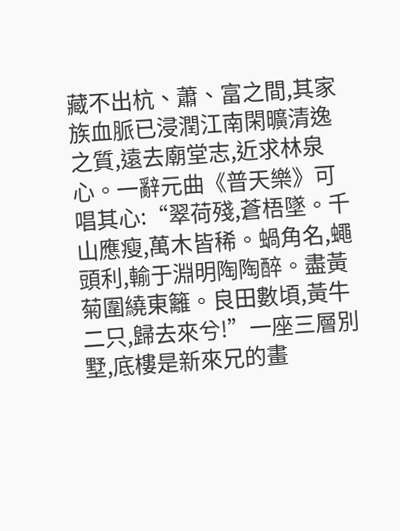藏不出杭、蕭、富之間,其家族血脈已浸潤江南閑曠清逸之質,遠去廟堂志,近求林泉心。一辭元曲《普天樂》可唱其心:“翠荷殘,蒼梧墜。千山應瘦,萬木皆稀。蝸角名,蠅頭利,輸于淵明陶陶醉。盡黃菊圍繞東籬。良田數頃,黃牛二只,歸去來兮!”一座三層別墅,底樓是新來兄的畫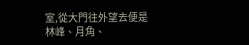室,從大門往外望去便是林峰、月角、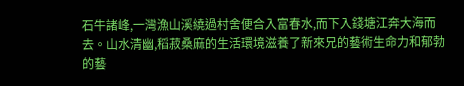石牛諸峰,一灣漁山溪繞過村舍便合入富春水,而下入錢塘江奔大海而去。山水清幽,稻菽桑麻的生活環境滋養了新來兄的藝術生命力和郁勃的藝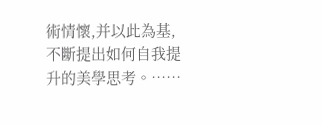術情懷,并以此為基,不斷提出如何自我提升的美學思考。……